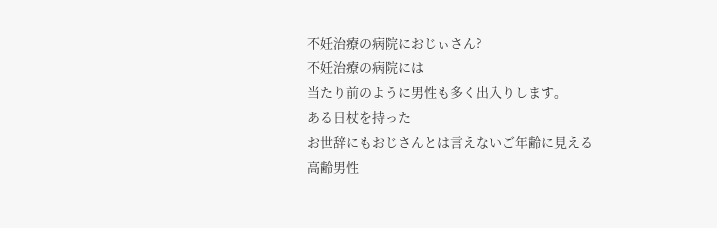不妊治療の病院におじぃさん?
不妊治療の病院には
当たり前のように男性も多く出入りします。
ある日杖を持った
お世辞にもおじさんとは言えないご年齢に見える
高齢男性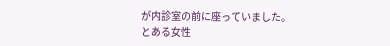が内診室の前に座っていました。
とある女性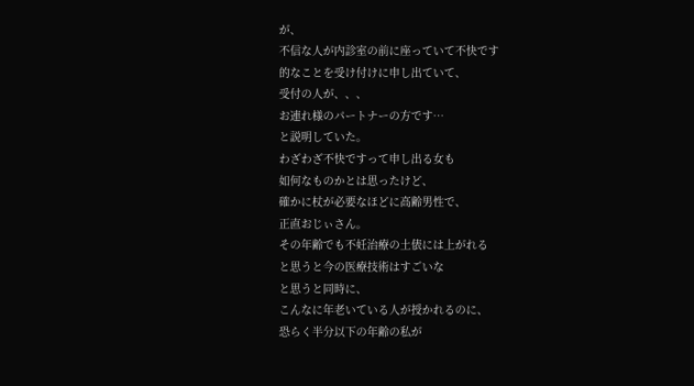が、
不信な人が内診室の前に座っていて不快です
的なことを受け付けに申し出ていて、
受付の人が、、、
お連れ様のパートナーの方です…
と説明していた。
わざわざ不快ですって申し出る女も
如何なものかとは思ったけど、
確かに杖が必要なほどに高齢男性で、
正直おじぃさん。
その年齢でも不妊治療の土俵には上がれる
と思うと今の医療技術はすごいな
と思うと同時に、
こんなに年老いている人が授かれるのに、
恐らく半分以下の年齢の私が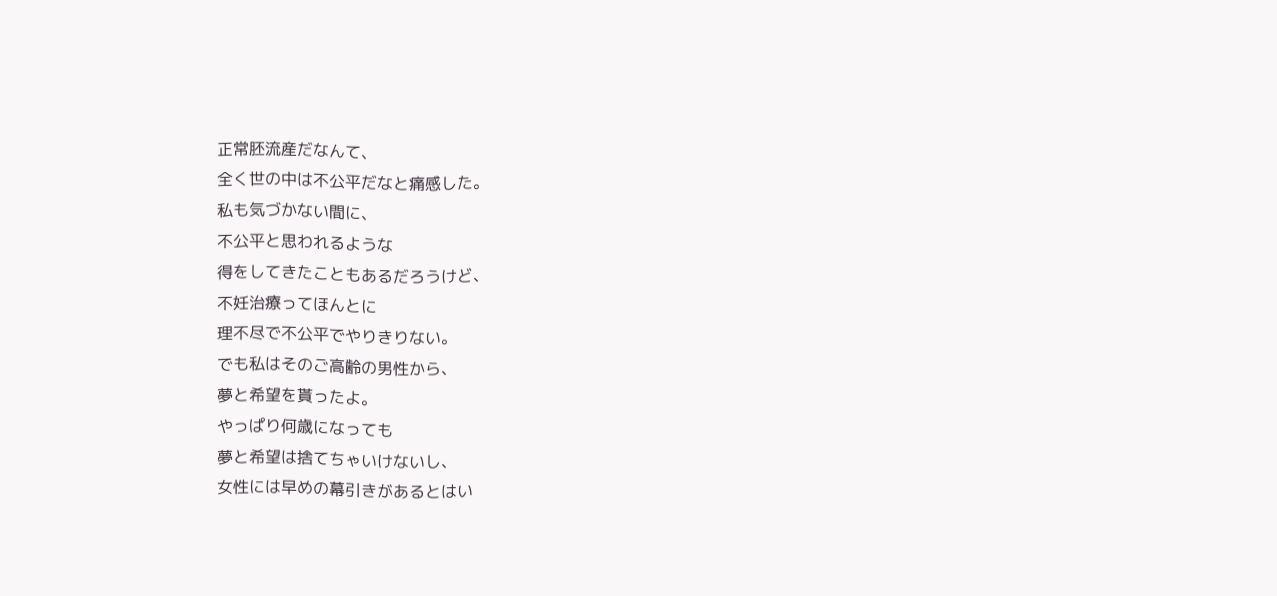正常胚流産だなんて、
全く世の中は不公平だなと痛感した。
私も気づかない間に、
不公平と思われるような
得をしてきたこともあるだろうけど、
不妊治療ってほんとに
理不尽で不公平でやりきりない。
でも私はそのご高齢の男性から、
夢と希望を貰ったよ。
やっぱり何歳になっても
夢と希望は捨てちゃいけないし、
女性には早めの幕引きがあるとはい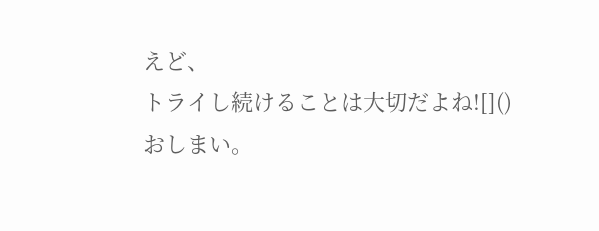えど、
トライし続けることは大切だよね![]()
おしまい。